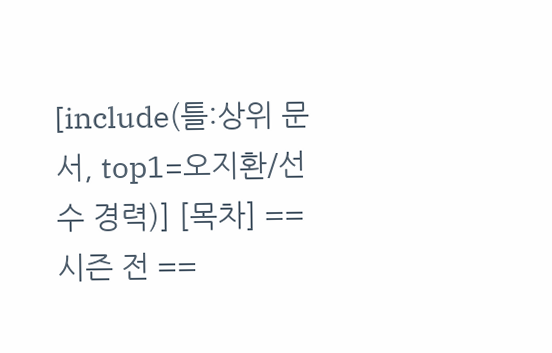[include(틀:상위 문서, top1=오지환/선수 경력)] [목차] == 시즌 전 ==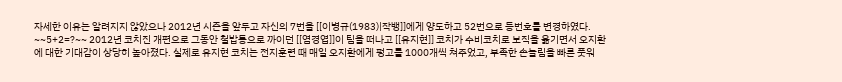자세한 이유는 알려지지 않았으나 2012년 시즌을 앞두고 자신의 7번을 [[이병규(1983)|작뱅]]에게 양도하고 52번으로 등번호를 변경하였다. ~~5+2=?~~ 2012년 코치진 개편으로 그동안 철밥통으로 까이던 [[염경엽]]이 팀을 떠나고 [[유지현]] 코치가 수비코치로 보직을 옮기면서 오지환에 대한 기대감이 상당히 높아졌다. 실제로 유지현 코치는 전지훈련 때 매일 오지환에게 펑고를 1000개씩 쳐주었고, 부족한 손놀림을 빠른 풋워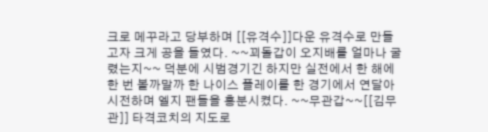크로 메꾸라고 당부하며 [[유격수]]다운 유격수로 만들고자 크게 공을 들였다. ~~꾀돌갑이 오지배를 얼마나 굴렸는지~~ 덕분에 시범경기긴 하지만 실전에서 한 해에 한 번 볼까말까 한 나이스 플레이를 한 경기에서 연달아 시전하며 엘지 팬들을 흥분시켰다. ~~무관갑~~[[김무관]] 타격코치의 지도로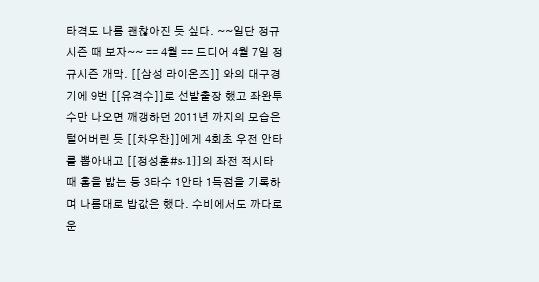타격도 나름 괜찮아진 듯 싶다. ~~일단 정규시즌 때 보자~~ == 4월 == 드디어 4월 7일 정규시즌 개막. [[삼성 라이온즈]] 와의 대구경기에 9번 [[유격수]]로 선발출장 했고 좌완투수만 나오면 깨갱하던 2011년 까지의 모습은 털어버린 듯 [[차우찬]]에게 4회초 우전 안타를 뽑아내고 [[정성훈#s-1]]의 좌전 적시타 때 홈을 밟는 등 3타수 1안타 1득점을 기록하며 나름대로 밥값은 했다. 수비에서도 까다로운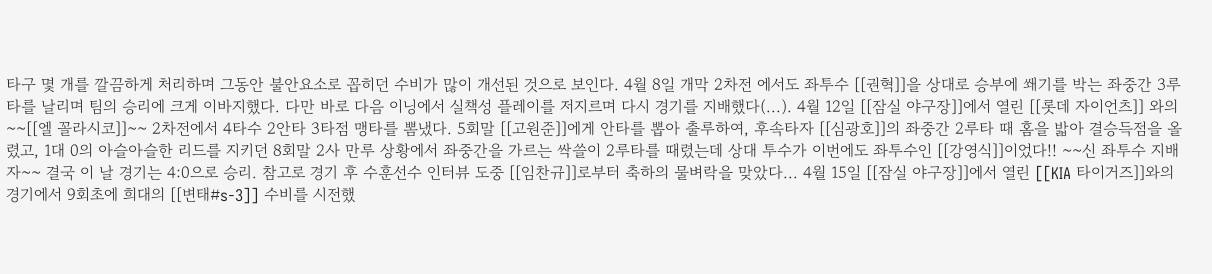타구 몇 개를 깔끔하게 처리하며 그동안 불안요소로 꼽히던 수비가 많이 개선된 것으로 보인다. 4월 8일 개막 2차전 에서도 좌투수 [[권혁]]을 상대로 승부에 쐐기를 박는 좌중간 3루타를 날리며 팀의 승리에 크게 이바지했다. 다만 바로 다음 이닝에서 실책성 플레이를 저지르며 다시 경기를 지배했다(...). 4월 12일 [[잠실 야구장]]에서 열린 [[롯데 자이언츠]] 와의 ~~[[엘 꼴라시코]]~~ 2차전에서 4타수 2안타 3타점 맹타를 뽐냈다. 5회말 [[고원준]]에게 안타를 뽑아 출루하여, 후속타자 [[심광호]]의 좌중간 2루타 때 홈을 밟아 결승득점을 올렸고, 1대 0의 아슬아슬한 리드를 지키던 8회말 2사 만루 상황에서 좌중간을 가르는 싹쓸이 2루타를 때렸는데 상대 투수가 이번에도 좌투수인 [[강영식]]이었다!! ~~신 좌투수 지배자~~ 결국 이 날 경기는 4:0으로 승리. 참고로 경기 후 수훈선수 인터뷰 도중 [[임찬규]]로부터 축하의 물벼락을 맞았다... 4월 15일 [[잠실 야구장]]에서 열린 [[KIA 타이거즈]]와의 경기에서 9회초에 희대의 [[변태#s-3]] 수비를 시전했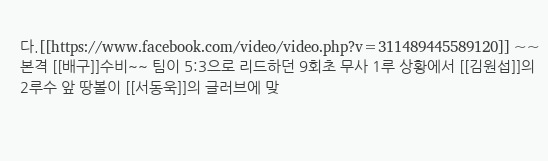다.[[https://www.facebook.com/video/video.php?v=311489445589120]] ~~본격 [[배구]]수비~~ 팀이 5:3으로 리드하던 9회초 무사 1루 상황에서 [[김원섭]]의 2루수 앞 땅볼이 [[서동욱]]의 글러브에 맞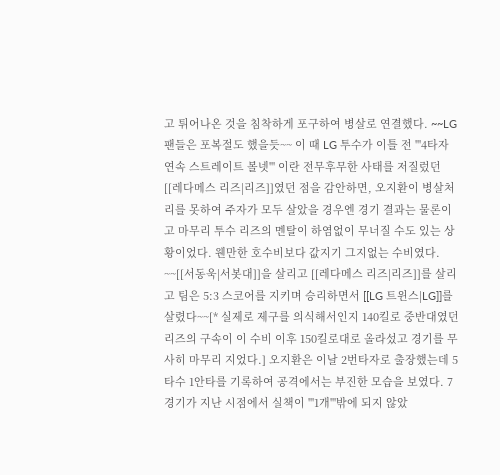고 튀어나온 것을 침착하게 포구하여 병살로 연결했다. ~~LG 팬들은 포복절도 했을듯~~ 이 때 LG 투수가 이틀 전 '''4타자 연속 스트레이트 볼넷''' 이란 전무후무한 사태를 저질렀던 [[레다메스 리즈|리즈]]였던 점을 감안하면, 오지환이 병살처리를 못하여 주자가 모두 살았을 경우엔 경기 결과는 물론이고 마무리 투수 리즈의 멘탈이 하염없이 무너질 수도 있는 상황이었다. 웬만한 호수비보다 값지기 그지없는 수비였다. ~~[[서동욱|서봇대]]을 살리고 [[레다메스 리즈|리즈]]를 살리고 팀은 5:3 스코어를 지키며 승리하면서 [[LG 트윈스|LG]]를 살렸다~~[* 실제로 제구를 의식해서인지 140킬로 중반대였던 리즈의 구속이 이 수비 이후 150킬로대로 올라섰고 경기를 무사히 마무리 지었다.] 오지환은 이날 2번타자로 출장했는데 5타수 1안타를 기록하여 공격에서는 부진한 모습을 보였다. 7경기가 지난 시점에서 실책이 '''1개'''밖에 되지 않았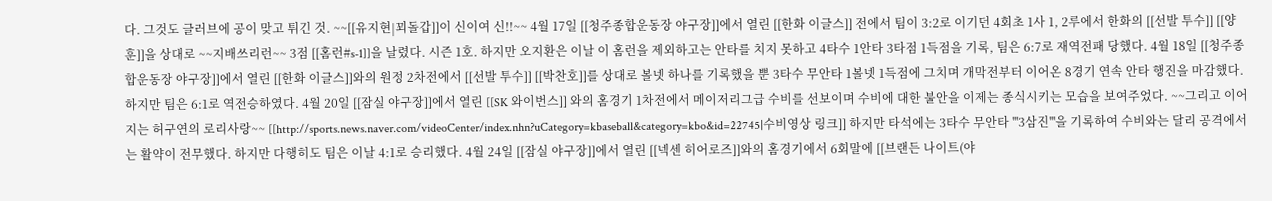다. 그것도 글러브에 공이 맞고 튀긴 것. ~~[[유지현|꾀돌갑]]이 신이여 신!!~~ 4월 17일 [[청주종합운동장 야구장]]에서 열린 [[한화 이글스]] 전에서 팀이 3:2로 이기던 4회초 1사 1, 2루에서 한화의 [[선발 투수]] [[양훈]]을 상대로 ~~지배쓰리런~~ 3점 [[홈런#s-1]]을 날렸다. 시즌 1호. 하지만 오지환은 이날 이 홈런을 제외하고는 안타를 치지 못하고 4타수 1안타 3타점 1득점을 기록, 팀은 6:7로 재역전패 당했다. 4월 18일 [[청주종합운동장 야구장]]에서 열린 [[한화 이글스]]와의 원정 2차전에서 [[선발 투수]] [[박찬호]]를 상대로 볼넷 하나를 기록했을 뿐 3타수 무안타 1볼넷 1득점에 그치며 개막전부터 이어온 8경기 연속 안타 행진을 마감했다. 하지만 팀은 6:1로 역전승하였다. 4월 20일 [[잠실 야구장]]에서 열린 [[SK 와이번스]] 와의 홈경기 1차전에서 메이저리그급 수비를 선보이며 수비에 대한 불안을 이제는 종식시키는 모습을 보여주었다. ~~그리고 이어지는 허구연의 로리사랑~~ [[http://sports.news.naver.com/videoCenter/index.nhn?uCategory=kbaseball&category=kbo&id=22745|수비영상 링크]] 하지만 타석에는 3타수 무안타 '''3삼진'''을 기록하여 수비와는 달리 공격에서는 활약이 전무했다. 하지만 다행히도 팀은 이날 4:1로 승리했다. 4월 24일 [[잠실 야구장]]에서 열린 [[넥센 히어로즈]]와의 홈경기에서 6회말에 [[브랜든 나이트(야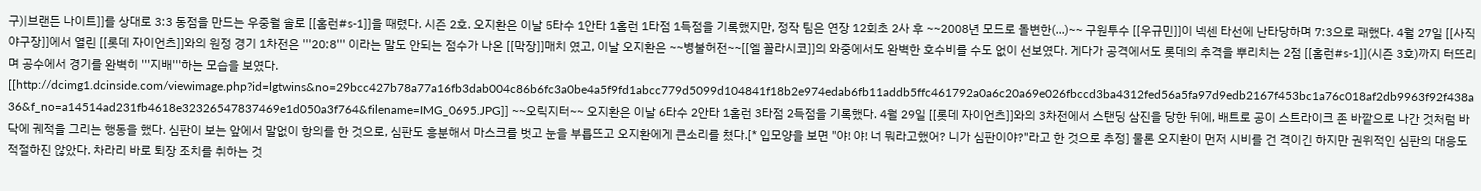구)|브랜든 나이트]]를 상대로 3:3 동점을 만드는 우중월 솔로 [[홈런#s-1]]을 때렸다. 시즌 2호. 오지환은 이날 5타수 1안타 1홈런 1타점 1득점을 기록했지만, 정작 팀은 연장 12회초 2사 후 ~~2008년 모드로 돌변한(...)~~ 구원투수 [[우규민]]이 넥센 타선에 난타당하며 7:3으로 패했다. 4월 27일 [[사직 야구장]]에서 열린 [[롯데 자이언츠]]와의 원정 경기 1차전은 '''20:8''' 이라는 말도 안되는 점수가 나온 [[막장]]매치 였고, 이날 오지환은 ~~병불허전~~[[엘 꼴라시코]]의 와중에서도 완벽한 호수비를 수도 없이 선보였다. 게다가 공격에서도 롯데의 추격을 뿌리치는 2점 [[홈런#s-1]](시즌 3호)까지 터뜨리며 공수에서 경기를 완벽히 '''지배'''하는 모습을 보였다. [[http://dcimg1.dcinside.com/viewimage.php?id=lgtwins&no=29bcc427b78a77a16fb3dab004c86b6fc3a0be4a5f9fd1abcc779d5099d104841f18b2e974edab6fb11addb5ffc461792a0a6c20a69e026fbccd3ba4312fed56a5fa97d9edb2167f453bc1a76c018af2db9963f92f438a36&f_no=a14514ad231fb4618e32326547837469e1d050a3f764&filename=IMG_0695.JPG]] ~~오릭지터~~ 오지환은 이날 6타수 2안타 1홈런 3타점 2득점을 기록했다. 4월 29일 [[롯데 자이언츠]]와의 3차전에서 스탠딩 삼진을 당한 뒤에, 배트로 공이 스트라이크 존 바깥으로 나간 것처럼 바닥에 궤적을 그리는 행동을 했다. 심판이 보는 앞에서 말없이 항의를 한 것으로, 심판도 흥분해서 마스크를 벗고 눈을 부릅뜨고 오지환에게 큰소리를 쳤다.[* 입모양을 보면 "야! 야! 너 뭐라고했어? 니가 심판이야?"라고 한 것으로 추정] 물론 오지환이 먼저 시비를 건 격이긴 하지만 권위적인 심판의 대응도 적절하진 않았다. 차라리 바로 퇴장 조치를 취하는 것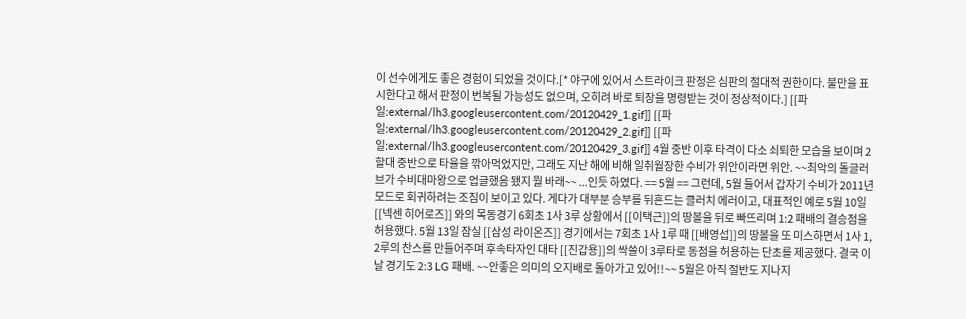이 선수에게도 좋은 경험이 되었을 것이다.[* 야구에 있어서 스트라이크 판정은 심판의 절대적 권한이다. 불만을 표시한다고 해서 판정이 번복될 가능성도 없으며, 오히려 바로 퇴장을 명령받는 것이 정상적이다.] [[파일:external/lh3.googleusercontent.com/20120429_1.gif]] [[파일:external/lh3.googleusercontent.com/20120429_2.gif]] [[파일:external/lh3.googleusercontent.com/20120429_3.gif]] 4월 중반 이후 타격이 다소 쇠퇴한 모습을 보이며 2할대 중반으로 타율을 깎아먹었지만, 그래도 지난 해에 비해 일취월장한 수비가 위안이라면 위안. ~~최악의 돌글러브가 수비대마왕으로 업글했음 됐지 뭘 바래~~ ...인듯 하였다. == 5월 == 그런데, 5월 들어서 갑자기 수비가 2011년 모드로 회귀하려는 조짐이 보이고 있다. 게다가 대부분 승부를 뒤흔드는 클러치 에러이고, 대표적인 예로 5월 10일 [[넥센 히어로즈]] 와의 목동경기 6회초 1사 3루 상황에서 [[이택근]]의 땅볼을 뒤로 빠뜨리며 1:2 패배의 결승점을 허용했다. 5월 13일 잠실 [[삼성 라이온즈]] 경기에서는 7회초 1사 1루 때 [[배영섭]]의 땅볼을 또 미스하면서 1사 1, 2루의 찬스를 만들어주며 후속타자인 대타 [[진갑용]]의 싹쓸이 3루타로 동점을 허용하는 단초를 제공했다. 결국 이날 경기도 2:3 LG 패배. ~~안좋은 의미의 오지배로 돌아가고 있어!!~~ 5월은 아직 절반도 지나지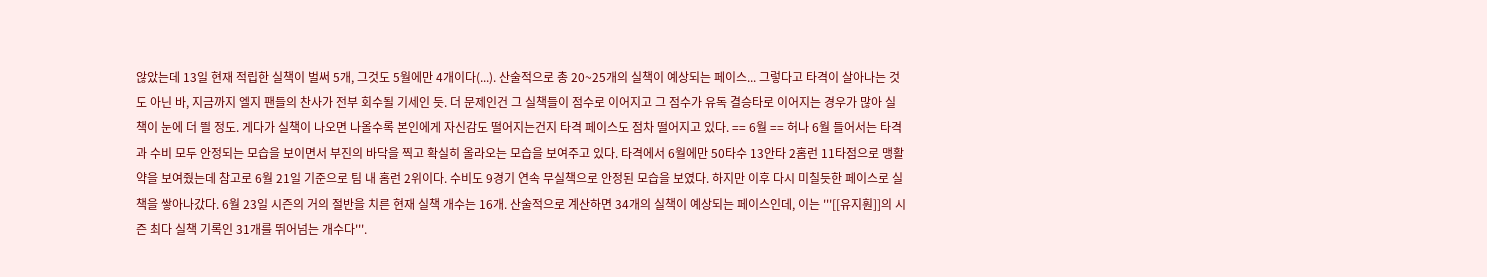않았는데 13일 현재 적립한 실책이 벌써 5개, 그것도 5월에만 4개이다(...). 산술적으로 총 20~25개의 실책이 예상되는 페이스... 그렇다고 타격이 살아나는 것도 아닌 바, 지금까지 엘지 팬들의 찬사가 전부 회수될 기세인 듯. 더 문제인건 그 실책들이 점수로 이어지고 그 점수가 유독 결승타로 이어지는 경우가 많아 실책이 눈에 더 띌 정도. 게다가 실책이 나오면 나올수록 본인에게 자신감도 떨어지는건지 타격 페이스도 점차 떨어지고 있다. == 6월 == 허나 6월 들어서는 타격과 수비 모두 안정되는 모습을 보이면서 부진의 바닥을 찍고 확실히 올라오는 모습을 보여주고 있다. 타격에서 6월에만 50타수 13안타 2홈런 11타점으로 맹활약을 보여줬는데 참고로 6월 21일 기준으로 팀 내 홈런 2위이다. 수비도 9경기 연속 무실책으로 안정된 모습을 보였다. 하지만 이후 다시 미칠듯한 페이스로 실책을 쌓아나갔다. 6월 23일 시즌의 거의 절반을 치른 현재 실책 개수는 16개. 산술적으로 계산하면 34개의 실책이 예상되는 페이스인데, 이는 '''[[유지훤]]의 시즌 최다 실책 기록인 31개를 뛰어넘는 개수다'''.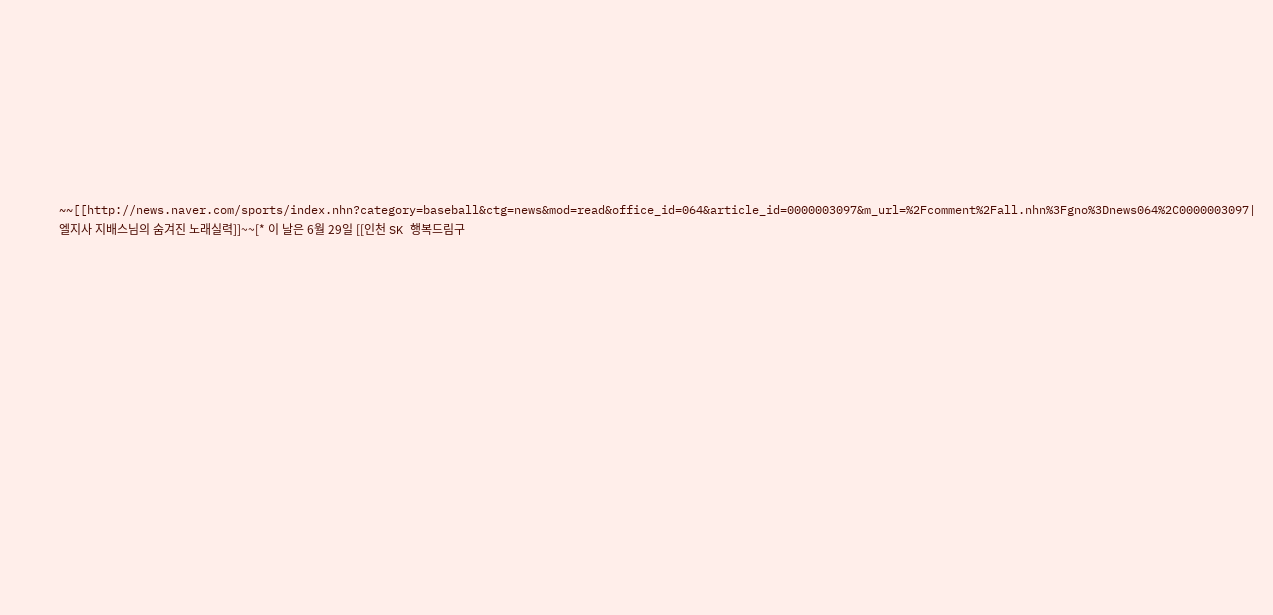~~[[http://news.naver.com/sports/index.nhn?category=baseball&ctg=news&mod=read&office_id=064&article_id=0000003097&m_url=%2Fcomment%2Fall.nhn%3Fgno%3Dnews064%2C0000003097|엘지사 지배스님의 숨겨진 노래실력]]~~[* 이 날은 6월 29일 [[인천 SK 행복드림구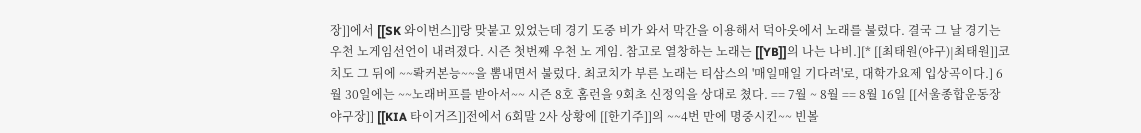장]]에서 [[SK 와이번스]]랑 맞붙고 있었는데 경기 도중 비가 와서 막간을 이용해서 덕아웃에서 노래를 불렀다. 결국 그 날 경기는 우천 노게임선언이 내려졌다. 시즌 첫번째 우천 노 게임. 참고로 열창하는 노래는 [[YB]]의 나는 나비.][* [[최태원(야구)|최태원]]코치도 그 뒤에 ~~롹커본능~~을 뽐내면서 불렀다. 최코치가 부른 노래는 티삼스의 '매일매일 기다려'로, 대학가요제 입상곡이다.] 6월 30일에는 ~~노래버프를 받아서~~ 시즌 8호 홈런을 9회초 신정익을 상대로 쳤다. == 7월 ~ 8월 == 8월 16일 [[서울종합운동장 야구장]] [[KIA 타이거즈]]전에서 6회말 2사 상황에 [[한기주]]의 ~~4번 만에 명중시킨~~ 빈볼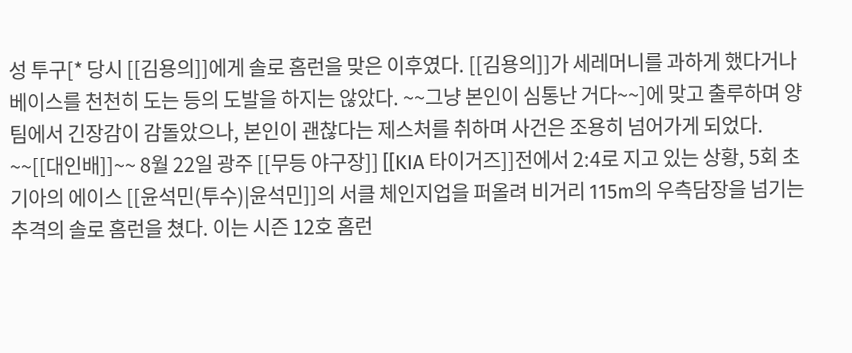성 투구[* 당시 [[김용의]]에게 솔로 홈런을 맞은 이후였다. [[김용의]]가 세레머니를 과하게 했다거나 베이스를 천천히 도는 등의 도발을 하지는 않았다. ~~그냥 본인이 심통난 거다~~]에 맞고 출루하며 양 팀에서 긴장감이 감돌았으나, 본인이 괜찮다는 제스처를 취하며 사건은 조용히 넘어가게 되었다. ~~[[대인배]]~~ 8월 22일 광주 [[무등 야구장]] [[KIA 타이거즈]]전에서 2:4로 지고 있는 상황, 5회 초 기아의 에이스 [[윤석민(투수)|윤석민]]의 서클 체인지업을 퍼올려 비거리 115m의 우측담장을 넘기는 추격의 솔로 홈런을 쳤다. 이는 시즌 12호 홈런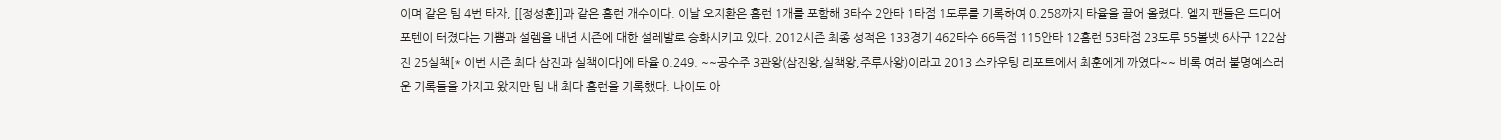이며 같은 팀 4번 타자, [[정성훈]]과 같은 홈런 개수이다. 이날 오지환은 홈런 1개를 포함해 3타수 2안타 1타점 1도루를 기록하여 0.258까지 타율을 끌어 올렸다. 엘지 팬들은 드디어 포텐이 터졌다는 기쁨과 설렘을 내년 시즌에 대한 설레발로 승화시키고 있다. 2012시즌 최종 성적은 133경기 462타수 66득점 115안타 12홈런 53타점 23도루 55볼넷 6사구 122삼진 25실책[* 이번 시즌 최다 삼진과 실책이다]에 타율 0.249. ~~공수주 3관왕(삼진왕,실책왕,주루사왕)이라고 2013 스카우팅 리포트에서 최훈에게 까였다~~ 비록 여러 불명예스러운 기록들을 가지고 왔지만 팀 내 최다 홈런을 기록했다. 나이도 아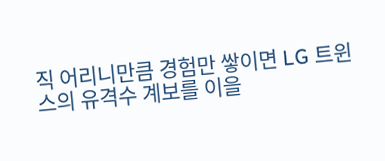직 어리니만큼 경험만 쌓이면 LG 트윈스의 유격수 계보를 이을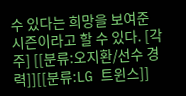수 있다는 희망을 보여준 시즌이라고 할 수 있다. [각주] [[분류:오지환/선수 경력]][[분류:LG 트윈스]]